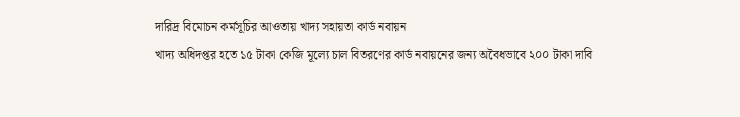দারিদ্র বিমোচন কর্মসূচির আওতায় খাদ্য সহায়তা কার্ড নবায়ন
খাদ্য অধিদপ্তর হতে ১৫ টাকা কেজি মূল্যে চাল বিতরণের কার্ড নবায়নের জন্য অবৈধভাবে ২০০ টাকা দাবি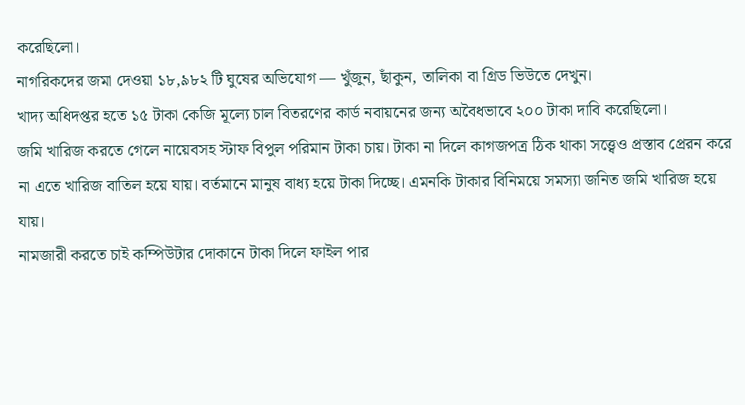করেছিলো।
নাগরিকদের জমা দেওয়া ১৮,৯৮২ টি ঘুষের অভিযোগ — খুঁজুন, ছাঁকুন, তালিকা বা গ্রিড ভিউতে দেখুন।
খাদ্য অধিদপ্তর হতে ১৫ টাকা কেজি মূল্যে চাল বিতরণের কার্ড নবায়নের জন্য অবৈধভাবে ২০০ টাকা দাবি করেছিলো।
জমি খারিজ করতে গেলে নায়েবসহ স্টাফ বিপুল পরিমান টাকা চায়। টাকা না দিলে কাগজপত্র ঠিক থাকা সত্ত্বেও প্রস্তাব প্রেরন করে না এতে খারিজ বাতিল হয়ে যায়। বর্তমানে মানুষ বাধ্য হয়ে টাকা দিচ্ছে। এমনকি টাকার বিনিময়ে সমস্যা জনিত জমি খারিজ হয়ে যায়।
নামজারী করতে চাই কম্পিউটার দোকানে টাকা দিলে ফাইল পার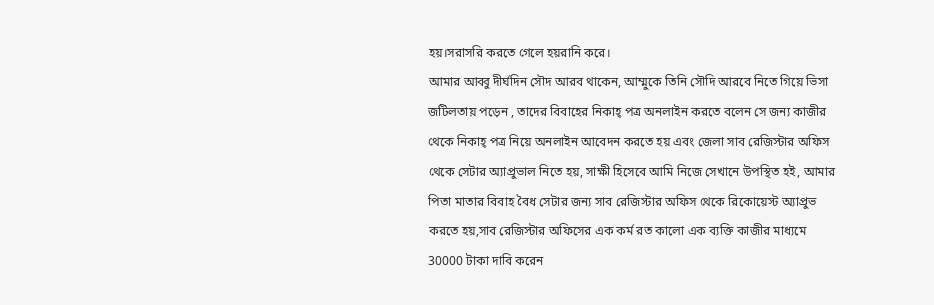হয়।সরাসরি করতে গেলে হয়রানি করে।
আমার আব্বু দীর্ঘদিন সৌদ আরব থাকেন, আম্মুকে তিনি সৌদি আরবে নিতে গিয়ে ভিসা জটিলতায় পড়েন , তাদের বিবাহের নিকাহ্ পত্র অনলাইন করতে বলেন সে জন্য কাজীর থেকে নিকাহ্ পত্র নিয়ে অনলাইন আবেদন করতে হয় এবং জেলা সাব রেজিস্টার অফিস থেকে সেটার অ্যাপ্রুভাল নিতে হয়, সাক্ষী হিসেবে আমি নিজে সেখানে উপস্থিত হই, আমার পিতা মাতার বিবাহ বৈধ সেটার জন্য সাব রেজিস্টার অফিস থেকে রিকোয়েস্ট অ্যাপ্রুভ করতে হয়,সাব রেজিস্টার অফিসের এক কর্ম রত কালো এক ব্যক্তি কাজীর মাধ্যমে 30000 টাকা দাবি করেন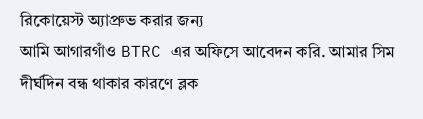রিকোয়েস্ট অ্যাপ্রুভ করার জন্য
আমি আগারগাঁও BTRC এর অফিসে আবেদন করি. আমার সিম দীর্ঘদিন বন্ধ থাকার কারণে ব্লক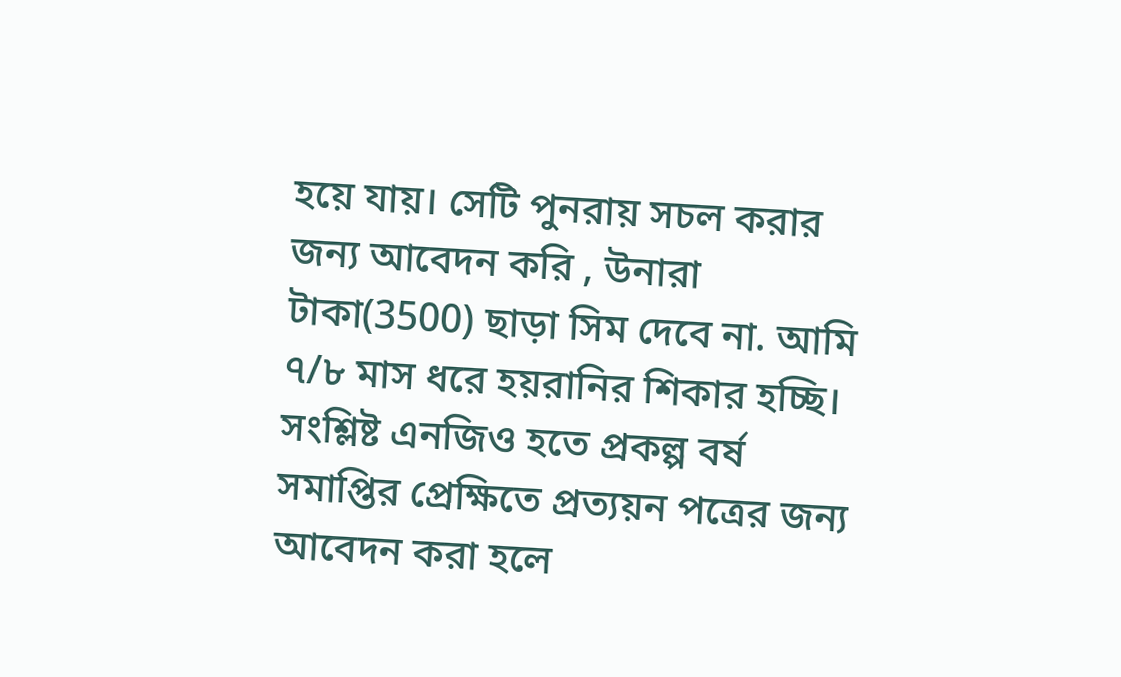হয়ে যায়। সেটি পুনরায় সচল করার জন্য আবেদন করি , উনারা টাকা(3500) ছাড়া সিম দেবে না. আমি ৭/৮ মাস ধরে হয়রানির শিকার হচ্ছি।
সংশ্লিষ্ট এনজিও হতে প্রকল্প বর্ষ সমাপ্তির প্রেক্ষিতে প্রত্যয়ন পত্রের জন্য আবেদন করা হলে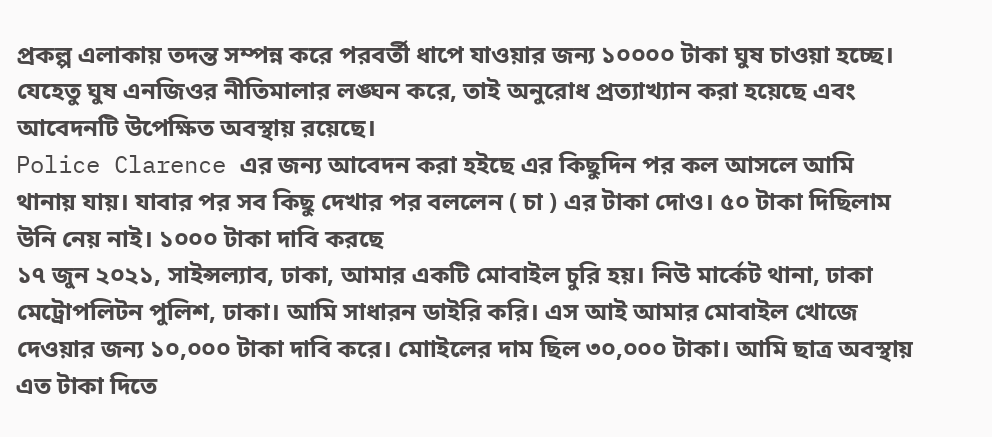প্রকল্প এলাকায় তদন্ত সম্পন্ন করে পরবর্তী ধাপে যাওয়ার জন্য ১০০০০ টাকা ঘুষ চাওয়া হচ্ছে। যেহেতু ঘুষ এনজিওর নীতিমালার লঙ্ঘন করে, তাই অনুরোধ প্রত্যাখ্যান করা হয়েছে এবং আবেদনটি উপেক্ষিত অবস্থায় রয়েছে।
Police Clarence এর জন্য আবেদন করা হইছে এর কিছুদিন পর কল আসলে আমি থানায় যায়। যাবার পর সব কিছু দেখার পর বললেন ( চা ) এর টাকা দোও। ৫০ টাকা দিছিলাম উনি নেয় নাই। ১০০০ টাকা দাবি করছে
১৭ জুন ২০২১, সাইন্সল্যাব, ঢাকা, আমার একটি মোবাইল চুরি হয়। নিউ মার্কেট থানা, ঢাকা মেট্রোপলিটন পুলিশ, ঢাকা। আমি সাধারন ডাইরি করি। এস আই আমার মোবাইল খোজে দেওয়ার জন্য ১০,০০০ টাকা দাবি করে। মোাইলের দাম ছিল ৩০,০০০ টাকা। আমি ছাত্র অবস্থায় এত টাকা দিতে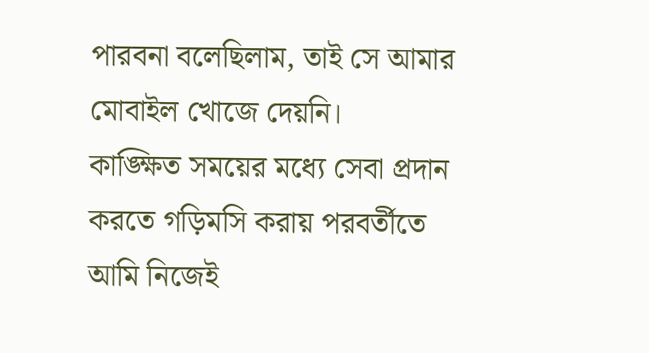পারবনা বলেছিলাম, তাই সে আমার মোবাইল খোজে দেয়নি।
কাঙ্ক্ষিত সময়ের মধ্যে সেবা প্রদান করতে গড়িমসি করায় পরবর্তীতে আমি নিজেই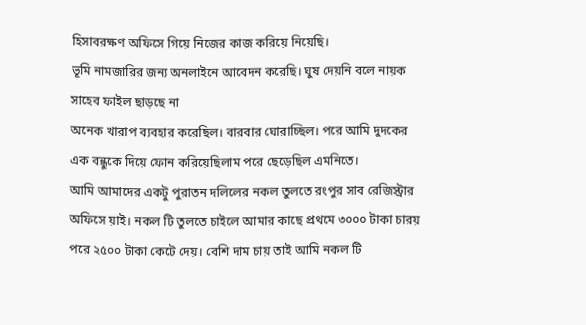হিসাবরক্ষণ অফিসে গিয়ে নিজের কাজ করিয়ে নিয়েছি।
ভূমি নামজারির জন্য অনলাইনে আবেদন করেছি। ঘুষ দেয়নি বলে নায়ক সাহেব ফাইল ছাড়ছে না
অনেক খারাপ ব্যবহার করেছিল। বারবার ঘোরাচ্ছিল। পরে আমি দুদকের এক বন্ধুকে দিয়ে ফোন করিয়েছিলাম পরে ছেড়েছিল এমনিতে।
আমি আমাদের একটু পুরাতন দলিলের নকল তুলতে রংপুর সাব রেজিস্ট্রার অফিসে য়াই। নকল টি তুলতে চাইলে আমার কাছে প্রথমে ৩০০০ টাকা চারয় পরে ২৫০০ টাকা কেটে দেয়। বেশি দাম চায় তাই আমি নকল টি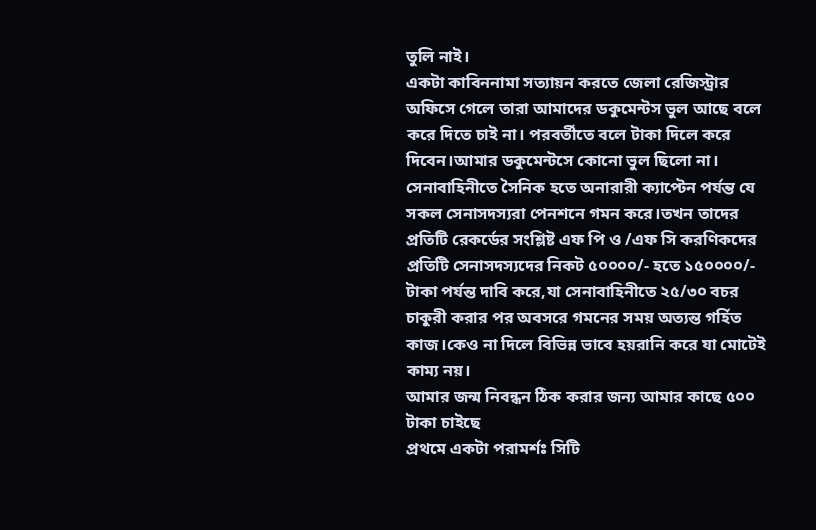তুলি নাই।
একটা কাবিননামা সত্যায়ন করতে জেলা রেজিস্ট্রার অফিসে গেলে তারা আমাদের ডকুমেন্টস ভুল আছে বলে করে দিতে চাই না। পরবর্তীতে বলে টাকা দিলে করে দিবেন।আমার ডকুমেন্টসে কোনো ভুল ছিলো না।
সেনাবাহিনীতে সৈনিক হতে অনারারী ক্যাপ্টেন পর্যন্ত যে সকল সেনাসদস্যরা পেনশনে গমন করে।তখন তাদের প্রতিটি রেকর্ডের সংশ্লিষ্ট এফ পি ও /এফ সি করণিকদের প্রতিটি সেনাসদস্যদের নিকট ৫০০০০/- হতে ১৫০০০০/- টাকা পর্যন্ত দাবি করে,যা সেনাবাহিনীতে ২৫/৩০ বচর চাকুরী করার পর অবসরে গমনের সময় অত্যন্ত গর্হিত কাজ।কেও না দিলে বিভিন্ন ভাবে হয়রানি করে যা মোটেই কাম্য নয়।
আমার জন্ম নিবন্ধন ঠিক করার জন্য আমার কাছে ৫০০ টাকা চাইছে
প্রথমে একটা পরামর্শঃ সিটি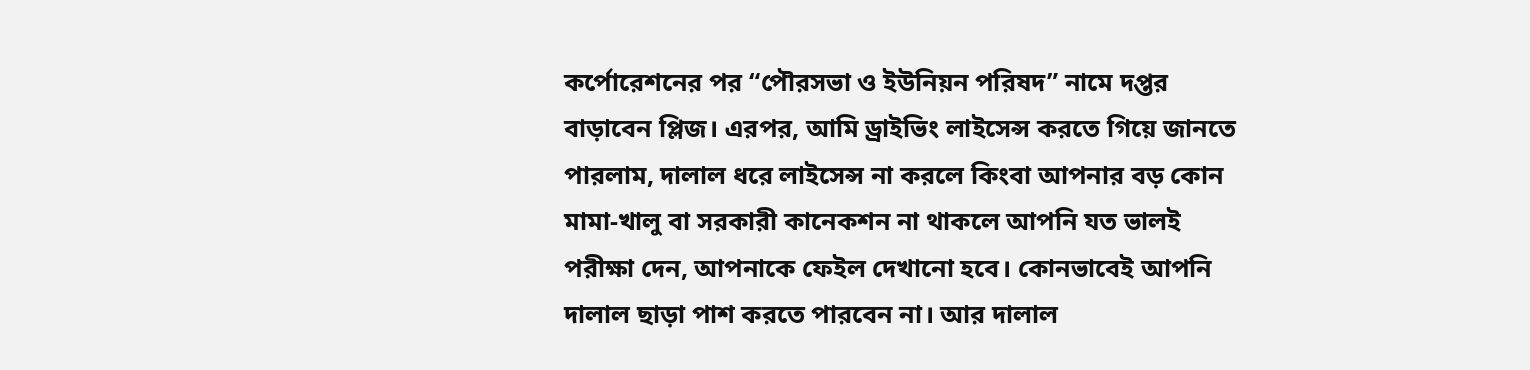কর্পোরেশনের পর “পৌরসভা ও ইউনিয়ন পরিষদ” নামে দপ্তর বাড়াবেন প্লিজ। এরপর, আমি ড্রাইভিং লাইসেন্স করতে গিয়ে জানতে পারলাম, দালাল ধরে লাইসেন্স না করলে কিংবা আপনার বড় কোন মামা-খালু বা সরকারী কানেকশন না থাকলে আপনি যত ভালই পরীক্ষা দেন, আপনাকে ফেইল দেখানো হবে। কোনভাবেই আপনি দালাল ছাড়া পাশ করতে পারবেন না। আর দালাল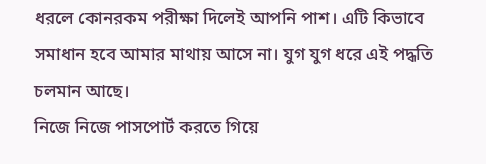ধরলে কোনরকম পরীক্ষা দিলেই আপনি পাশ। এটি কিভাবে সমাধান হবে আমার মাথায় আসে না। যুগ যুগ ধরে এই পদ্ধতি চলমান আছে।
নিজে নিজে পাসপোর্ট করতে গিয়ে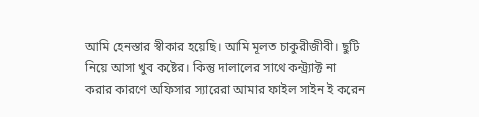আমি হেনস্তার স্বীকার হয়েছি। আমি মূলত চাকুরীজীবী। ছুটি নিয়ে আসা খুব কষ্টের। কিন্তু দালালের সাথে কন্ট্র্যাক্ট না করার কারণে অফিসার স্যারেরা আমার ফাইল সাইন ই করেন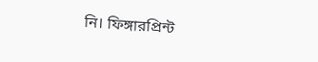নি। ফিঙ্গারপ্রিন্ট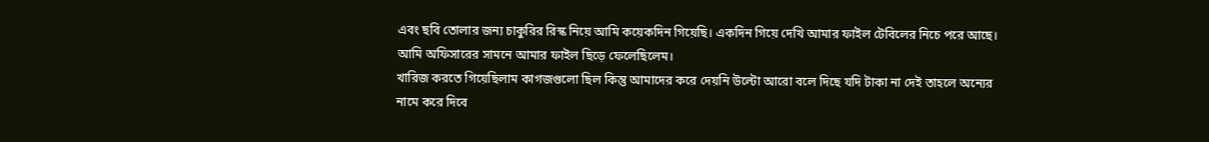এবং ছবি তোলার জন্য চাকুরির রিস্ক নিয়ে আমি কয়েকদিন গিয়েছি। একদিন গিয়ে দেখি আমার ফাইল টেবিলের নিচে পরে আছে। আমি অফিসারের সামনে আমার ফাইল ছিড়ে ফেলেছিলেম।
খারিজ করতে গিয়েছিলাম কাগজগুলো ছিল কিন্তু আমাদের করে দেয়নি উল্টো আরো বলে দিছে যদি টাকা না দেই তাহলে অন্যের নামে করে দিবে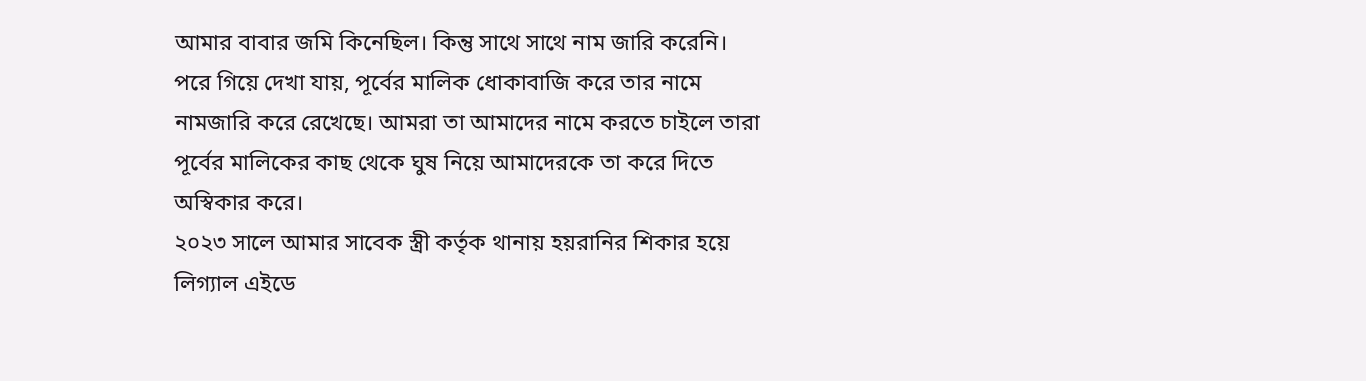আমার বাবার জমি কিনেছিল। কিন্তু সাথে সাথে নাম জারি করেনি। পরে গিয়ে দেখা যায়, পূর্বের মালিক ধোকাবাজি করে তার নামে নামজারি করে রেখেছে। আমরা তা আমাদের নামে করতে চাইলে তারা পূর্বের মালিকের কাছ থেকে ঘুষ নিয়ে আমাদেরকে তা করে দিতে অস্বিকার করে।
২০২৩ সালে আমার সাবেক স্ত্রী কর্তৃক থানায় হয়রানির শিকার হয়ে লিগ্যাল এইডে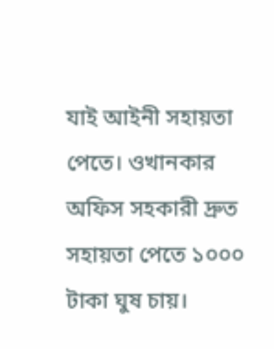যাই আইনী সহায়তা পেতে। ওখানকার অফিস সহকারী দ্রুত সহায়তা পেতে ১০০০ টাকা ঘুষ চায়।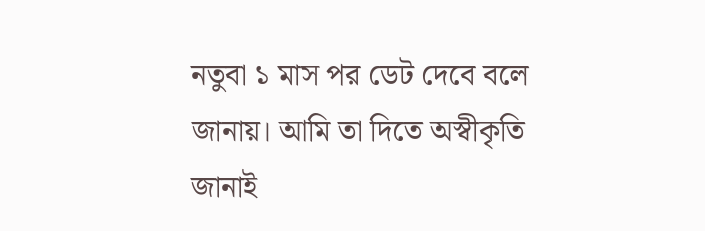নতুবা ১ মাস পর ডেট দেবে বলে জানায়। আমি তা দিতে অস্বীকৃতি জানাই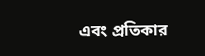এবং প্রতিকার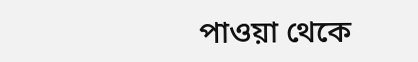পাওয়া থেকে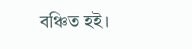বঞ্চিত হই।